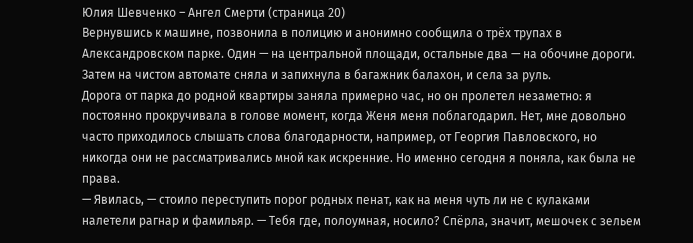Юлия Шевченко – Ангел Смерти (страница 20)
Вернувшись к машине, позвонила в полицию и анонимно сообщила о трёх трупах в Александровском парке. Один — на центральной площади, остальные два — на обочине дороги. Затем на чистом автомате сняла и запихнула в багажник балахон, и села за руль.
Дорога от парка до родной квартиры заняла примерно час, но он пролетел незаметно: я постоянно прокручивала в голове момент, когда Женя меня поблагодарил. Нет, мне довольно часто приходилось слышать слова благодарности, например, от Георгия Павловского, но никогда они не рассматривались мной как искренние. Но именно сегодня я поняла, как была не права.
— Явилась, — стоило переступить порог родных пенат, как на меня чуть ли не с кулаками налетели рагнар и фамильяр. — Тебя где, полоумная, носило? Спёрла, значит, мешочек с зельем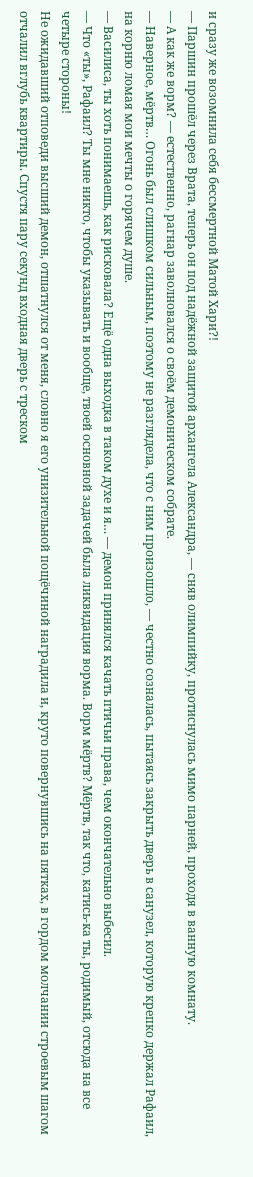и сразу же возомнила себя бессмертной Матой Хари?!
— Паршин прошёл через Врата, теперь он под надёжной защитой архангела Александра, — сняв олимпийку, протиснулась мимо парней, проходя в ванную комнату.
— А как же ворм? — естественно, рагнар заволновался о своём демоническом собрате.
— Наверное, мёртв… Огонь был слишком сильным, поэтому не разглядела, что с ним произошло, — честно созналась, пытаясь закрыть дверь в санузел, которую крепко держал Рафаил, на корню ломая мои мечты о горячем душе.
— Василиса, ты хоть понимаешь, как рисковала? Ещё одна выходка в таком духе и я… — демон принялся качать птичьи права, чем окончательно выбесил.
— Что «ты», Рафаил? Ты мне никто, чтобы указывать и вообще, твоей основной задачей была ликвидация ворма. Ворм мёртв? Мёртв, так что, катись-ка ты, родимый, отсюда на все четыре стороны!
Не ожидавший отповеди высший демон, отшатнулся от меня, словно я его унизительной пощёчиной наградила и, круто повернувшись на пятках, в гордом молчании строевым шагом отчалил вглубь квартиры. Спустя пару секунд входная дверь с треском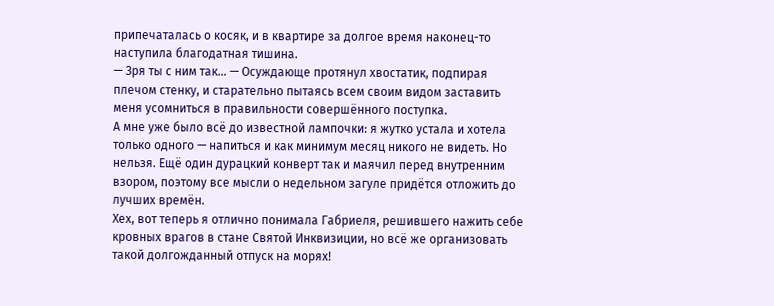припечаталась о косяк, и в квартире за долгое время наконец-то наступила благодатная тишина.
— Зря ты с ним так… — Осуждающе протянул хвостатик, подпирая плечом стенку, и старательно пытаясь всем своим видом заставить меня усомниться в правильности совершённого поступка.
А мне уже было всё до известной лампочки: я жутко устала и хотела только одного — напиться и как минимум месяц никого не видеть. Но нельзя. Ещё один дурацкий конверт так и маячил перед внутренним взором, поэтому все мысли о недельном загуле придётся отложить до лучших времён.
Хех, вот теперь я отлично понимала Габриеля, решившего нажить себе кровных врагов в стане Святой Инквизиции, но всё же организовать такой долгожданный отпуск на морях!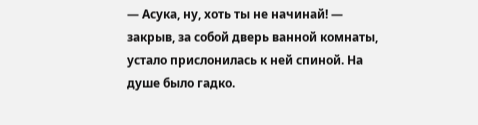— Асука, ну, хоть ты не начинай! — закрыв, за собой дверь ванной комнаты, устало прислонилась к ней спиной. На душе было гадко.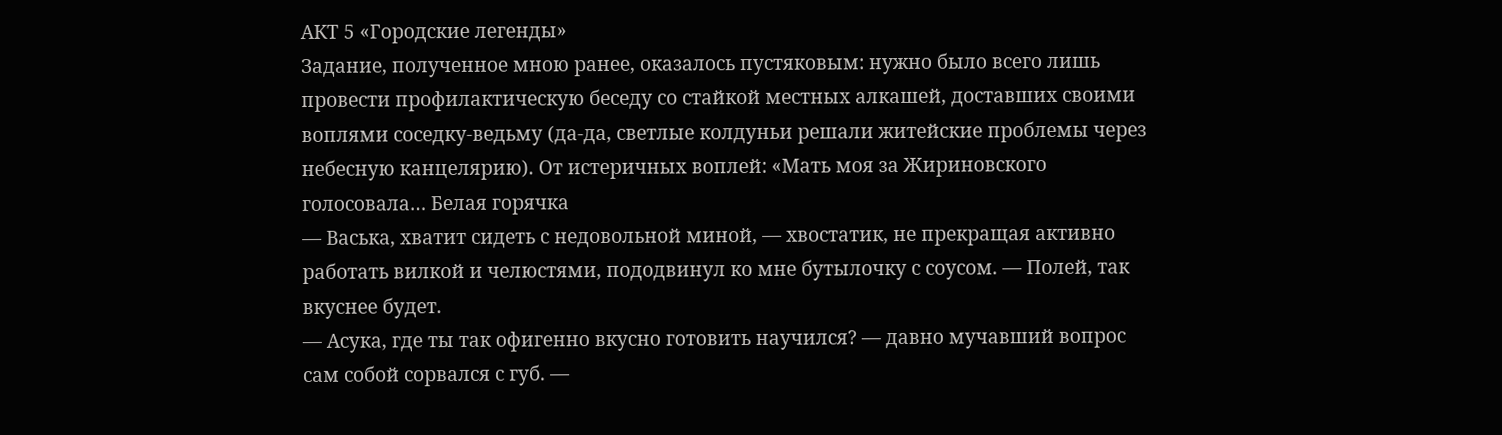АКТ 5 «Городские легенды»
Задание, полученное мною ранее, оказалось пустяковым: нужно было всего лишь провести профилактическую беседу со стайкой местных алкашей, доставших своими воплями соседку-ведьму (да-да, светлые колдуньи решали житейские проблемы через небесную канцелярию). От истеричных воплей: «Мать моя за Жириновского голосовала… Белая горячка
— Васька, хватит сидеть с недовольной миной, — хвостатик, не прекращая активно работать вилкой и челюстями, пододвинул ко мне бутылочку с соусом. — Полей, так вкуснее будет.
— Асука, где ты так офигенно вкусно готовить научился? — давно мучавший вопрос сам собой сорвался с губ. —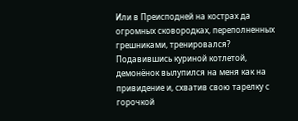Или в Преисподней на кострах да огромных сковородках, переполненных грешниками, тренировался?
Подавившись куриной котлетой, демонёнок вылупился на меня как на привидение и, схватив свою тарелку с горочкой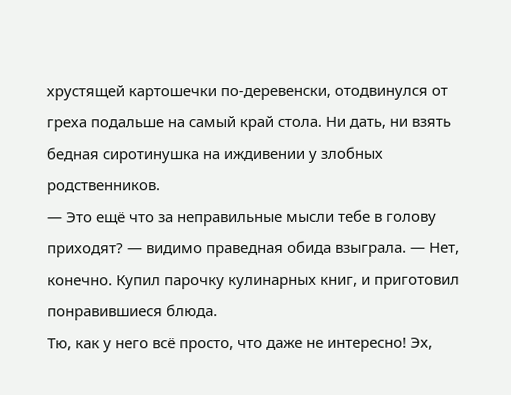хрустящей картошечки по-деревенски, отодвинулся от греха подальше на самый край стола. Ни дать, ни взять бедная сиротинушка на иждивении у злобных родственников.
— Это ещё что за неправильные мысли тебе в голову приходят? — видимо праведная обида взыграла. — Нет, конечно. Купил парочку кулинарных книг, и приготовил понравившиеся блюда.
Тю, как у него всё просто, что даже не интересно! Эх,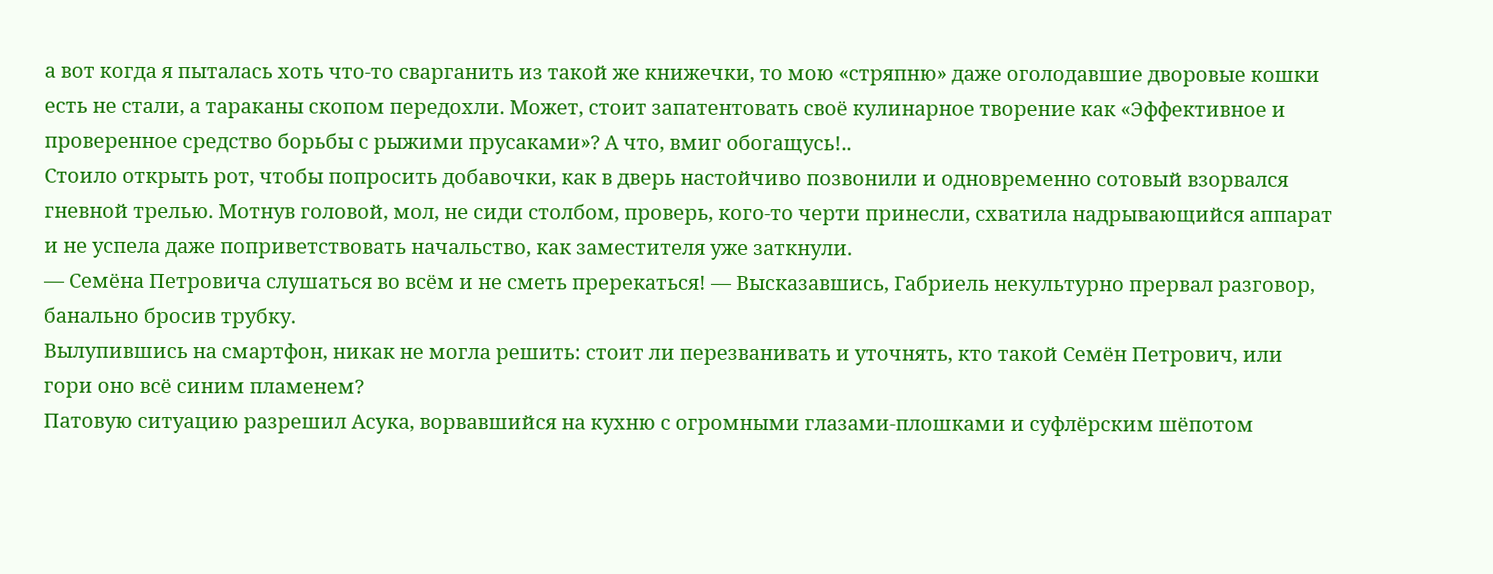а вот когда я пыталась хоть что-то сварганить из такой же книжечки, то мою «стряпню» даже оголодавшие дворовые кошки есть не стали, а тараканы скопом передохли. Может, стоит запатентовать своё кулинарное творение как «Эффективное и проверенное средство борьбы с рыжими прусаками»? А что, вмиг обогащусь!..
Стоило открыть рот, чтобы попросить добавочки, как в дверь настойчиво позвонили и одновременно сотовый взорвался гневной трелью. Мотнув головой, мол, не сиди столбом, проверь, кого-то черти принесли, схватила надрывающийся аппарат и не успела даже поприветствовать начальство, как заместителя уже заткнули.
— Семёна Петровича слушаться во всём и не сметь пререкаться! — Высказавшись, Габриель некультурно прервал разговор, банально бросив трубку.
Вылупившись на смартфон, никак не могла решить: стоит ли перезванивать и уточнять, кто такой Семён Петрович, или гори оно всё синим пламенем?
Патовую ситуацию разрешил Асука, ворвавшийся на кухню с огромными глазами-плошками и суфлёрским шёпотом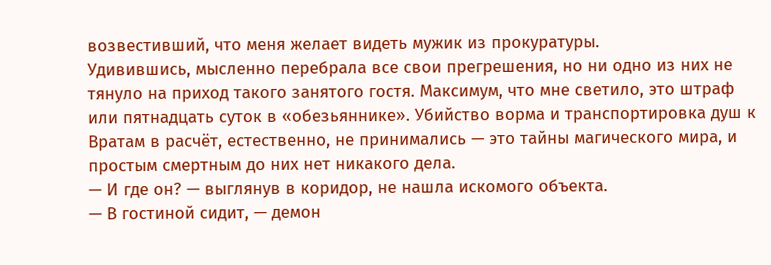возвестивший, что меня желает видеть мужик из прокуратуры.
Удивившись, мысленно перебрала все свои прегрешения, но ни одно из них не тянуло на приход такого занятого гостя. Максимум, что мне светило, это штраф или пятнадцать суток в «обезьяннике». Убийство ворма и транспортировка душ к Вратам в расчёт, естественно, не принимались — это тайны магического мира, и простым смертным до них нет никакого дела.
— И где он? — выглянув в коридор, не нашла искомого объекта.
— В гостиной сидит, — демон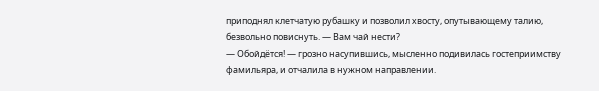приподнял клетчатую рубашку и позволил хвосту, опутывающему талию, безвольно повиснуть. — Вам чай нести?
— Обойдётся! — грозно насупившись, мысленно подивилась гостеприимству фамильяра, и отчалила в нужном направлении.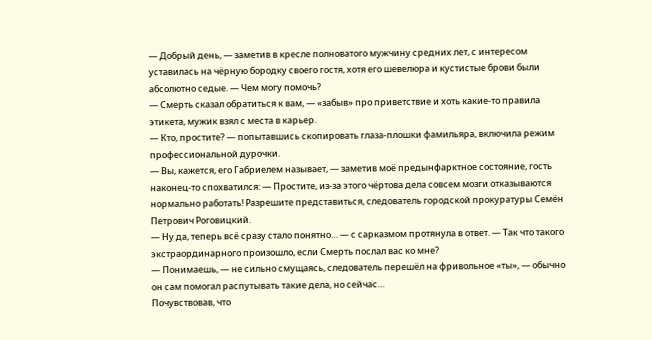— Добрый день, — заметив в кресле полноватого мужчину средних лет, с интересом уставилась на чёрную бородку своего гостя, хотя его шевелюра и кустистые брови были абсолютно седые. — Чем могу помочь?
— Смерть сказал обратиться к вам, — «забыв» про приветствие и хоть какие-то правила этикета, мужик взял с места в карьер.
— Кто, простите? — попытавшись скопировать глаза-плошки фамильяра, включила режим профессиональной дурочки.
— Вы, кажется, его Габриелем называет, — заметив моё предынфарктное состояние, гость наконец-то спохватился: — Простите, из-за этого чёртова дела совсем мозги отказываются нормально работать! Разрешите представиться, следователь городской прокуратуры Семён Петрович Роговицкий.
— Ну да, теперь всё сразу стало понятно… — с сарказмом протянула в ответ. — Так что такого экстраординарного произошло, если Смерть послал вас ко мне?
— Понимаешь, — не сильно смущаясь, следователь перешёл на фривольное «ты», — обычно он сам помогал распутывать такие дела, но сейчас…
Почувствовав, что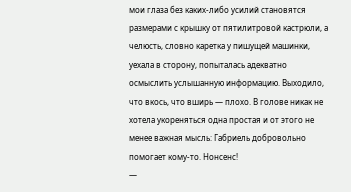мои глаза без каких-либо усилий становятся размерами с крышку от пятилитровой кастрюли, а челюсть, словно каретка у пишущей машинки, уехала в сторону, попыталась адекватно осмыслить услышанную информацию. Выходило, что вкось, что вширь — плохо. В голове никак не хотела укореняться одна простая и от этого не менее важная мысль: Габриель добровольно помогает кому-то. Нонсенс!
—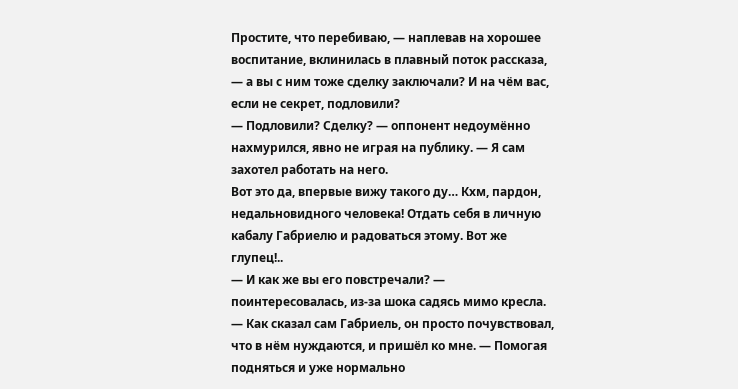Простите, что перебиваю, — наплевав на хорошее воспитание, вклинилась в плавный поток рассказа, — а вы с ним тоже сделку заключали? И на чём вас, если не секрет, подловили?
— Подловили? Сделку? — оппонент недоумённо нахмурился, явно не играя на публику. — Я сам захотел работать на него.
Вот это да, впервые вижу такого ду… Кхм, пардон, недальновидного человека! Отдать себя в личную кабалу Габриелю и радоваться этому. Вот же глупец!..
— И как же вы его повстречали? — поинтересовалась, из-за шока садясь мимо кресла.
— Как сказал сам Габриель, он просто почувствовал, что в нём нуждаются, и пришёл ко мне. — Помогая подняться и уже нормально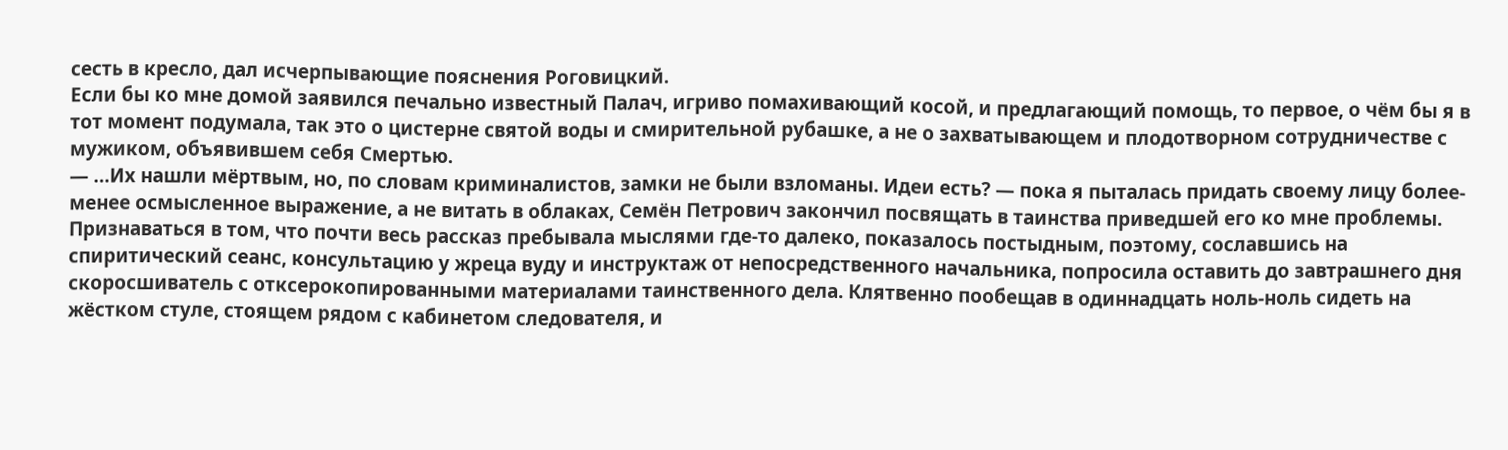сесть в кресло, дал исчерпывающие пояснения Роговицкий.
Если бы ко мне домой заявился печально известный Палач, игриво помахивающий косой, и предлагающий помощь, то первое, о чём бы я в тот момент подумала, так это о цистерне святой воды и смирительной рубашке, а не о захватывающем и плодотворном сотрудничестве с мужиком, объявившем себя Смертью.
— …Их нашли мёртвым, но, по словам криминалистов, замки не были взломаны. Идеи есть? — пока я пыталась придать своему лицу более-менее осмысленное выражение, а не витать в облаках, Семён Петрович закончил посвящать в таинства приведшей его ко мне проблемы.
Признаваться в том, что почти весь рассказ пребывала мыслями где-то далеко, показалось постыдным, поэтому, сославшись на спиритический сеанс, консультацию у жреца вуду и инструктаж от непосредственного начальника, попросила оставить до завтрашнего дня скоросшиватель с отксерокопированными материалами таинственного дела. Клятвенно пообещав в одиннадцать ноль-ноль сидеть на жёстком стуле, стоящем рядом с кабинетом следователя, и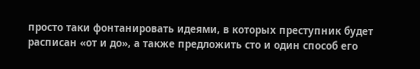просто таки фонтанировать идеями, в которых преступник будет расписан «от и до», а также предложить сто и один способ его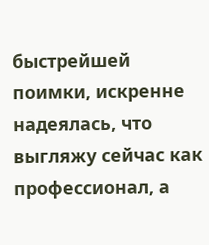быстрейшей поимки, искренне надеялась, что выгляжу сейчас как профессионал, а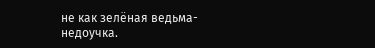не как зелёная ведьма-недоучка.